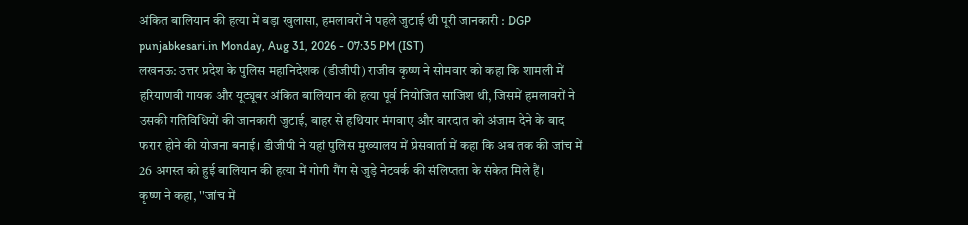अंकित बालियान की हत्या में बड़ा खुलासा, हमलावरों ने पहले जुटाई थी पूरी जानकारी : DGP
punjabkesari.in Monday, Aug 31, 2026 - 07:35 PM (IST)
लखनऊ: उत्तर प्रदेश के पुलिस महानिदेशक (डीजीपी) राजीव कृष्ण ने सोमवार को कहा कि शामली में हरियाणवी गायक और यूट्यूबर अंकित बालियान की हत्या पूर्व नियोजित साजिश थी, जिसमें हमलावरों ने उसकी गतिविधियों की जानकारी जुटाई, बाहर से हथियार मंगवाए और वारदात को अंजाम देने के बाद फरार होने की योजना बनाई। डीजीपी ने यहां पुलिस मुख्यालय में प्रेसवार्ता में कहा कि अब तक की जांच में 26 अगस्त को हुई बालियान की हत्या में गोगी गैंग से जुड़े नेटवर्क की संलिप्तता के संकेत मिले हैं।
कृष्ण ने कहा, ''जांच में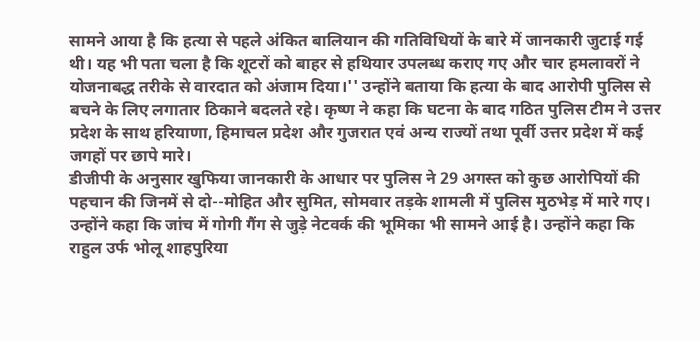सामने आया है कि हत्या से पहले अंकित बालियान की गतिविधियों के बारे में जानकारी जुटाई गई थी। यह भी पता चला है कि शूटरों को बाहर से हथियार उपलब्ध कराए गए और चार हमलावरों ने योजनाबद्ध तरीके से वारदात को अंजाम दिया।'' उन्होंने बताया कि हत्या के बाद आरोपी पुलिस से बचने के लिए लगातार ठिकाने बदलते रहे। कृष्ण ने कहा कि घटना के बाद गठित पुलिस टीम ने उत्तर प्रदेश के साथ हरियाणा, हिमाचल प्रदेश और गुजरात एवं अन्य राज्यों तथा पूर्वी उत्तर प्रदेश में कई जगहों पर छापे मारे।
डीजीपी के अनुसार खुफिया जानकारी के आधार पर पुलिस ने 29 अगस्त को कुछ आरोपियों की पहचान की जिनमें से दो--मोहित और सुमित, सोमवार तड़के शामली में पुलिस मुठभेड़ में मारे गए। उन्होंने कहा कि जांच में गोगी गैंग से जुड़े नेटवर्क की भूमिका भी सामने आई है। उन्होंने कहा कि राहुल उर्फ भोलू शाहपुरिया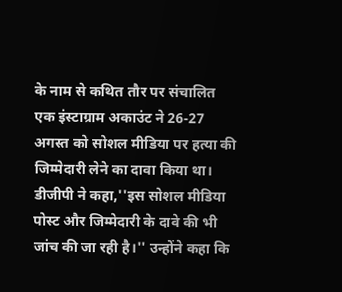के नाम से कथित तौर पर संचालित एक इंस्टाग्राम अकाउंट ने 26-27 अगस्त को सोशल मीडिया पर हत्या की जिम्मेदारी लेने का दावा किया था। डीजीपी ने कहा,''इस सोशल मीडिया पोस्ट और जिम्मेदारी के दावे की भी जांच की जा रही है।'' उन्होंने कहा कि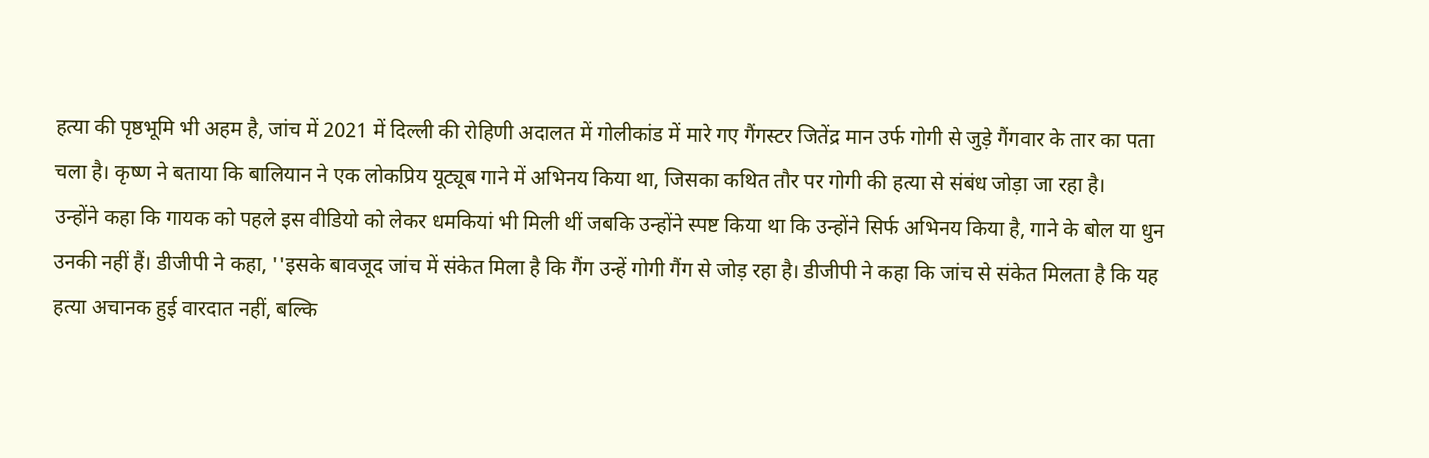हत्या की पृष्ठभूमि भी अहम है, जांच में 2021 में दिल्ली की रोहिणी अदालत में गोलीकांड में मारे गए गैंगस्टर जितेंद्र मान उर्फ गोगी से जुड़े गैंगवार के तार का पता चला है। कृष्ण ने बताया कि बालियान ने एक लोकप्रिय यूट्यूब गाने में अभिनय किया था, जिसका कथित तौर पर गोगी की हत्या से संबंध जोड़ा जा रहा है।
उन्होंने कहा कि गायक को पहले इस वीडियो को लेकर धमकियां भी मिली थीं जबकि उन्होंने स्पष्ट किया था कि उन्होंने सिर्फ अभिनय किया है, गाने के बोल या धुन उनकी नहीं हैं। डीजीपी ने कहा, ''इसके बावजूद जांच में संकेत मिला है कि गैंग उन्हें गोगी गैंग से जोड़ रहा है। डीजीपी ने कहा कि जांच से संकेत मिलता है कि यह हत्या अचानक हुई वारदात नहीं, बल्कि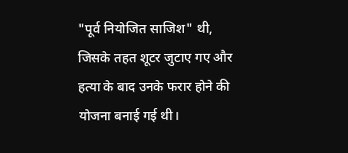"पूर्व नियोजित साजिश" थी, जिसके तहत शूटर जुटाए गए और हत्या के बाद उनके फरार होने की योजना बनाई गई थी।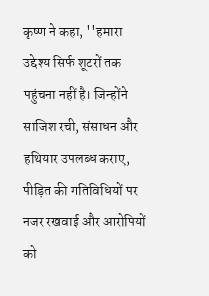कृष्ण ने कहा, ''हमारा उद्देश्य सिर्फ शूटरों तक पहुंचना नहीं है। जिन्होंने साजिश रची, संसाधन और हथियार उपलब्ध कराए, पीड़ित की गतिविधियों पर नजर रखवाई और आरोपियों को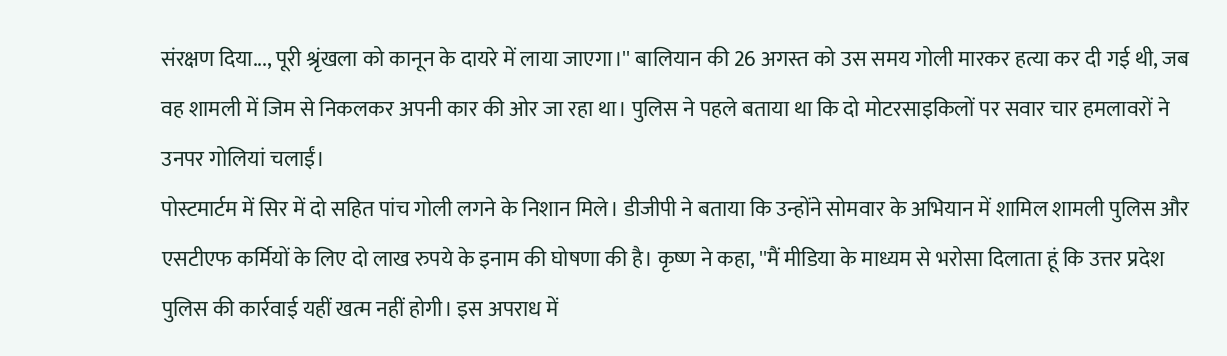संरक्षण दिया..., पूरी श्रृंखला को कानून के दायरे में लाया जाएगा।'' बालियान की 26 अगस्त को उस समय गोली मारकर हत्या कर दी गई थी, जब वह शामली में जिम से निकलकर अपनी कार की ओर जा रहा था। पुलिस ने पहले बताया था कि दो मोटरसाइकिलों पर सवार चार हमलावरों ने उनपर गोलियां चलाईं।
पोस्टमार्टम में सिर में दो सहित पांच गोली लगने के निशान मिले। डीजीपी ने बताया कि उन्होंने सोमवार के अभियान में शामिल शामली पुलिस और एसटीएफ कर्मियों के लिए दो लाख रुपये के इनाम की घोषणा की है। कृष्ण ने कहा, ''मैं मीडिया के माध्यम से भरोसा दिलाता हूं कि उत्तर प्रदेश पुलिस की कार्रवाई यहीं खत्म नहीं होगी। इस अपराध में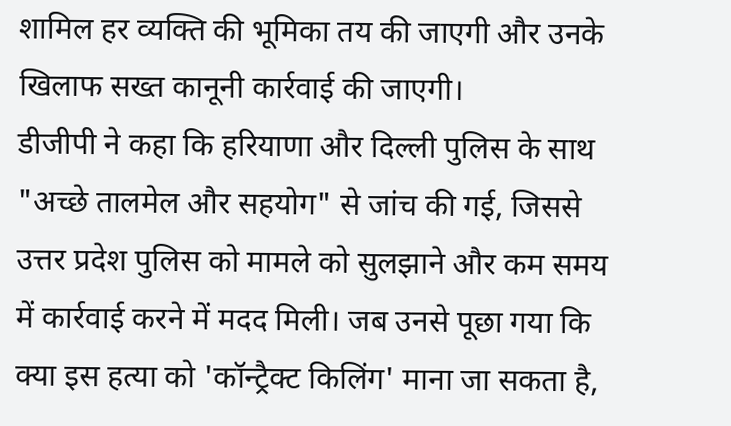शामिल हर व्यक्ति की भूमिका तय की जाएगी और उनके खिलाफ सख्त कानूनी कार्रवाई की जाएगी।
डीजीपी ने कहा कि हरियाणा और दिल्ली पुलिस के साथ "अच्छे तालमेल और सहयोग" से जांच की गई, जिससे उत्तर प्रदेश पुलिस को मामले को सुलझाने और कम समय में कार्रवाई करने में मदद मिली। जब उनसे पूछा गया कि क्या इस हत्या को 'कॉन्ट्रैक्ट किलिंग' माना जा सकता है,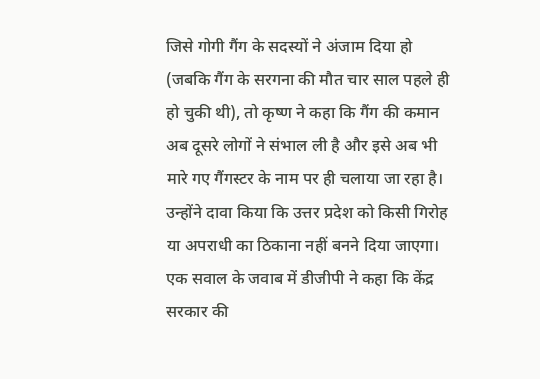जिसे गोगी गैंग के सदस्यों ने अंजाम दिया हो (जबकि गैंग के सरगना की मौत चार साल पहले ही हो चुकी थी), तो कृष्ण ने कहा कि गैंग की कमान अब दूसरे लोगों ने संभाल ली है और इसे अब भी मारे गए गैंगस्टर के नाम पर ही चलाया जा रहा है। उन्होंने दावा किया कि उत्तर प्रदेश को किसी गिरोह या अपराधी का ठिकाना नहीं बनने दिया जाएगा। एक सवाल के जवाब में डीजीपी ने कहा कि केंद्र सरकार की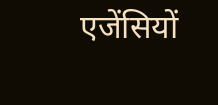एजेंसियों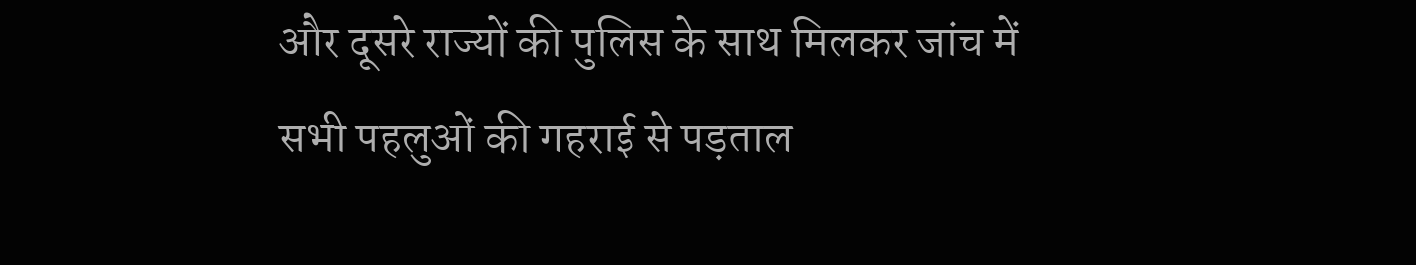और दूसरे राज्यों की पुलिस के साथ मिलकर जांच में सभी पहलुओं की गहराई से पड़ताल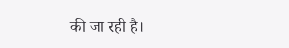की जा रही है।